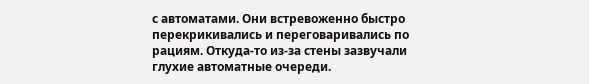с автоматами. Они встревоженно быстро перекрикивались и переговаривались по рациям. Откуда-то из-за стены зазвучали глухие автоматные очереди.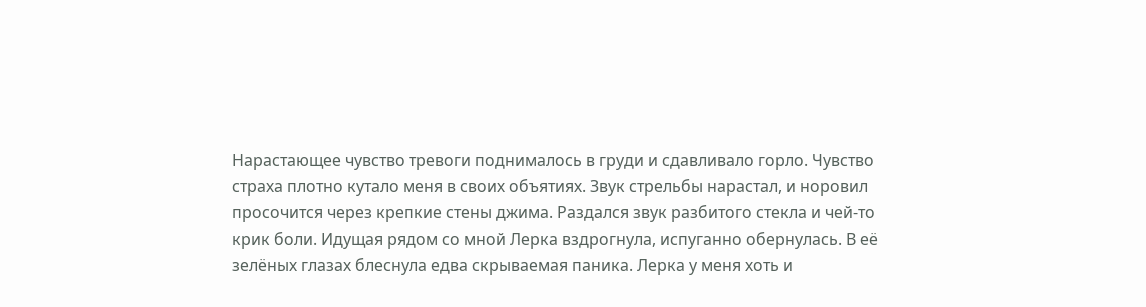Нарастающее чувство тревоги поднималось в груди и сдавливало горло. Чувство страха плотно кутало меня в своих объятиях. Звук стрельбы нарастал, и норовил просочится через крепкие стены джима. Раздался звук разбитого стекла и чей-то крик боли. Идущая рядом со мной Лерка вздрогнула, испуганно обернулась. В её зелёных глазах блеснула едва скрываемая паника. Лерка у меня хоть и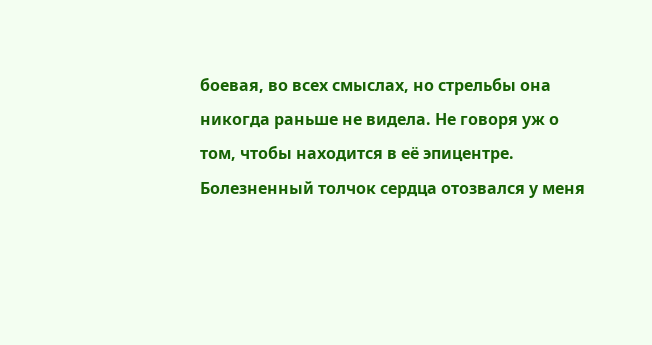боевая, во всех смыслах, но стрельбы она никогда раньше не видела. Не говоря уж о том, чтобы находится в её эпицентре. Болезненный толчок сердца отозвался у меня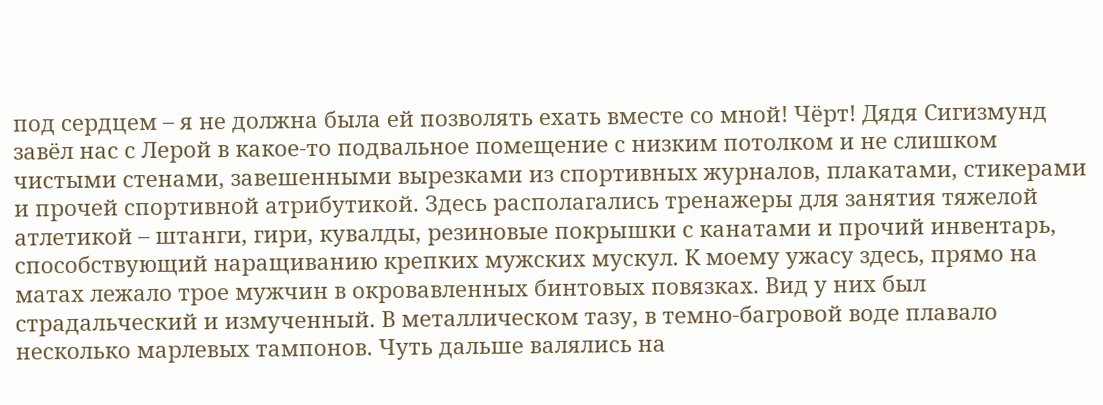под сердцем – я не должна была ей позволять ехать вместе со мной! Чёрт! Дядя Сигизмунд завёл нас с Лерой в какое-то подвальное помещение с низким потолком и не слишком чистыми стенами, завешенными вырезками из спортивных журналов, плакатами, стикерами и прочей спортивной атрибутикой. Здесь располагались тренажеры для занятия тяжелой атлетикой – штанги, гири, кувалды, резиновые покрышки с канатами и прочий инвентарь, способствующий наращиванию крепких мужских мускул. К моему ужасу здесь, прямо на матах лежало трое мужчин в окровавленных бинтовых повязках. Вид у них был страдальческий и измученный. В металлическом тазу, в темно-багровой воде плавало несколько марлевых тампонов. Чуть дальше валялись на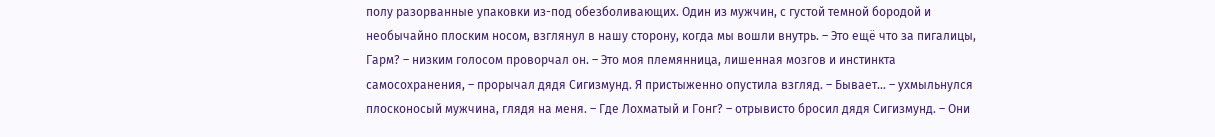полу разорванные упаковки из-под обезболивающих. Один из мужчин, с густой темной бородой и необычайно плоским носом, взглянул в нашу сторону, когда мы вошли внутрь. – Это ещё что за пигалицы, Гарм? – низким голосом проворчал он. – Это моя племянница, лишенная мозгов и инстинкта самосохранения, – прорычал дядя Сигизмунд. Я пристыженно опустила взгляд. – Бывает... – ухмыльнулся плосконосый мужчина, глядя на меня. – Где Лохматый и Гонг? – отрывисто бросил дядя Сигизмунд. – Они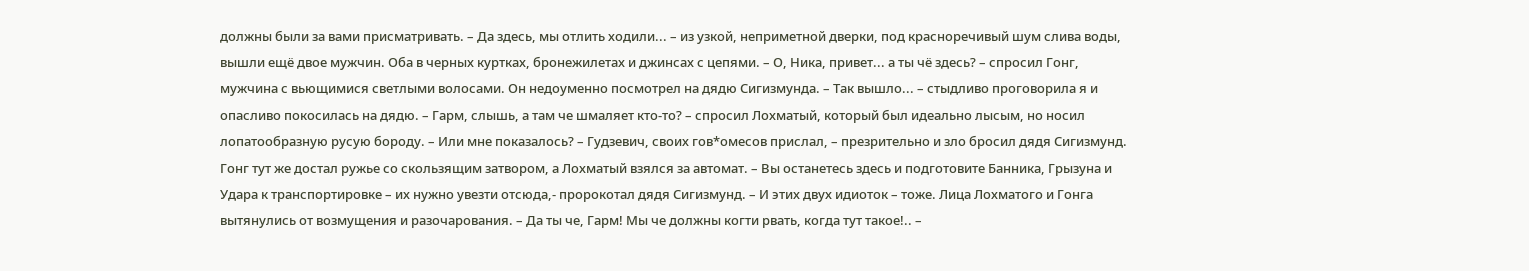должны были за вами присматривать. – Да здесь, мы отлить ходили... – из узкой, неприметной дверки, под красноречивый шум слива воды, вышли ещё двое мужчин. Оба в черных куртках, бронежилетах и джинсах с цепями. – О, Ника, привет... а ты чё здесь? – спросил Гонг, мужчина с вьющимися светлыми волосами. Он недоуменно посмотрел на дядю Сигизмунда. – Так вышло... – стыдливо проговорила я и опасливо покосилась на дядю. – Гарм, слышь, а там че шмаляет кто-то? – спросил Лохматый, который был идеально лысым, но носил лопатообразную русую бороду. – Или мне показалось? – Гудзевич, своих гов*омесов прислал, – презрительно и зло бросил дядя Сигизмунд. Гонг тут же достал ружье со скользящим затвором, а Лохматый взялся за автомат. – Вы останетесь здесь и подготовите Банника, Грызуна и Удара к транспортировке – их нужно увезти отсюда,- пророкотал дядя Сигизмунд. – И этих двух идиоток – тоже. Лица Лохматого и Гонга вытянулись от возмущения и разочарования. – Да ты че, Гарм! Мы че должны когти рвать, когда тут такое!.. –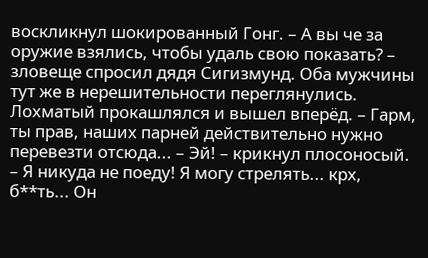воскликнул шокированный Гонг. – А вы че за оружие взялись, чтобы удаль свою показать? – зловеще спросил дядя Сигизмунд. Оба мужчины тут же в нерешительности переглянулись. Лохматый прокашлялся и вышел вперёд. – Гарм, ты прав, наших парней действительно нужно перевезти отсюда... – Эй! – крикнул плосоносый. – Я никуда не поеду! Я могу стрелять... крх, б**ть... Он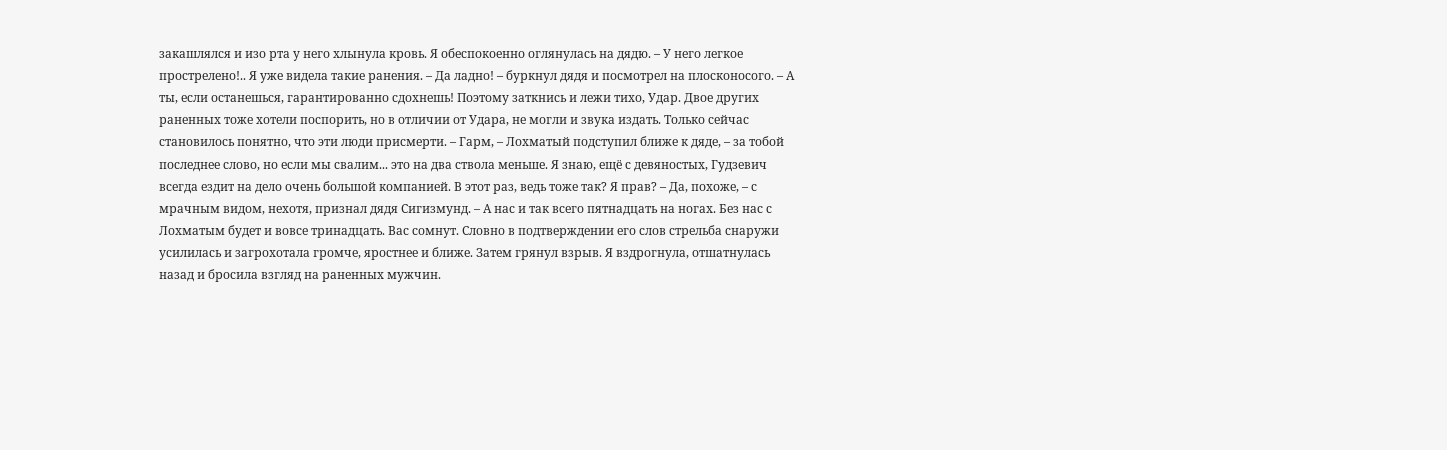закашлялся и изо рта у него хлынула кровь. Я обеспокоенно оглянулась на дядю. – У него легкое прострелено!.. Я уже видела такие ранения. – Да ладно! – буркнул дядя и посмотрел на плосконосого. – А ты, если останешься, гарантированно сдохнешь! Поэтому заткнись и лежи тихо, Удар. Двое других раненных тоже хотели поспорить, но в отличии от Удара, не могли и звука издать. Только сейчас становилось понятно, что эти люди присмерти. – Гарм, – Лохматый подступил ближе к дяде, – за тобой последнее слово, но если мы свалим... это на два ствола меньше. Я знаю, ещё с девяностых, Гудзевич всегда ездит на дело очень большой компанией. В этот раз, ведь тоже так? Я прав? – Да, похоже, – с мрачным видом, нехотя, признал дядя Сигизмунд. – А нас и так всего пятнадцать на ногах. Без нас с Лохматым будет и вовсе тринадцать. Вас сомнут. Словно в подтверждении его слов стрельба снаружи усилилась и загрохотала громче, яростнее и ближе. Затем грянул взрыв. Я вздрогнула, отшатнулась назад и бросила взгляд на раненных мужчин.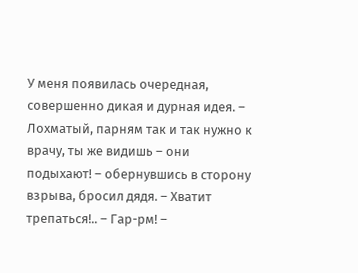У меня появилась очередная, совершенно дикая и дурная идея. – Лохматый, парням так и так нужно к врачу, ты же видишь – они подыхают! – обернувшись в сторону взрыва, бросил дядя. – Хватит трепаться!.. – Гар-рм! –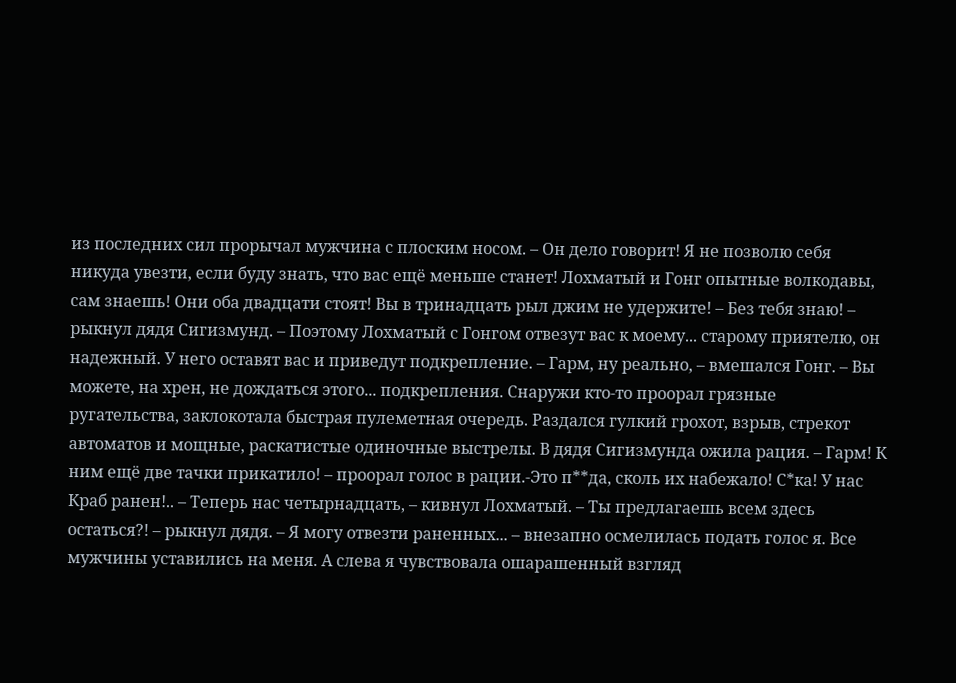из последних сил прорычал мужчина с плоским носом. – Он дело говорит! Я не позволю себя никуда увезти, если буду знать, что вас ещё меньше станет! Лохматый и Гонг опытные волкодавы, сам знаешь! Они оба двадцати стоят! Вы в тринадцать рыл джим не удержите! – Без тебя знаю! – рыкнул дядя Сигизмунд. – Поэтому Лохматый с Гонгом отвезут вас к моему... старому приятелю, он надежный. У него оставят вас и приведут подкрепление. – Гарм, ну реально, – вмешался Гонг. – Вы можете, на хрен, не дождаться этого... подкрепления. Снаружи кто-то проорал грязные ругательства, заклокотала быстрая пулеметная очередь. Раздался гулкий грохот, взрыв, стрекот автоматов и мощные, раскатистые одиночные выстрелы. В дядя Сигизмунда ожила рация. – Гарм! К ним ещё две тачки прикатило! – проорал голос в рации.-Это п**да, сколь их набежало! С*ка! У нас Краб ранен!.. – Теперь нас четырнадцать, – кивнул Лохматый. – Ты предлагаешь всем здесь остаться?! – рыкнул дядя. – Я могу отвезти раненных... – внезапно осмелилась подать голос я. Все мужчины уставились на меня. А слева я чувствовала ошарашенный взгляд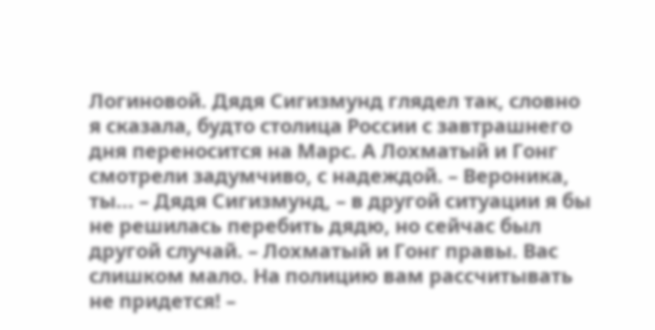Логиновой. Дядя Сигизмунд глядел так, словно я сказала, будто столица России с завтрашнего дня переносится на Марс. А Лохматый и Гонг смотрели задумчиво, с надеждой. – Вероника, ты... – Дядя Сигизмунд, – в другой ситуации я бы не решилась перебить дядю, но сейчас был другой случай. – Лохматый и Гонг правы. Вас слишком мало. На полицию вам рассчитывать не придется! –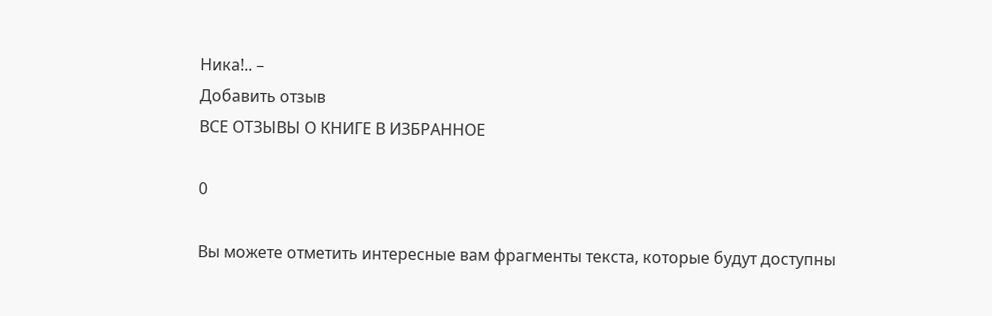Ника!.. –
Добавить отзыв
ВСЕ ОТЗЫВЫ О КНИГЕ В ИЗБРАННОЕ

0

Вы можете отметить интересные вам фрагменты текста, которые будут доступны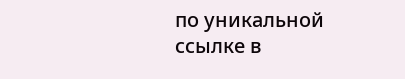по уникальной ссылке в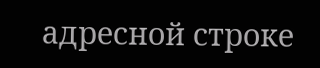адресной строке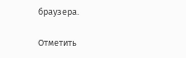браузера.

Отметить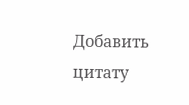Добавить цитату